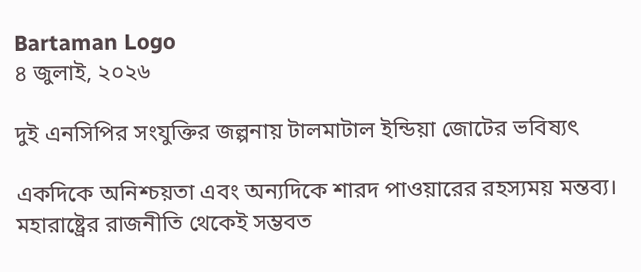Bartaman Logo
৪ জুলাই, ২০২৬

দুই এনসিপির সংযুক্তির জল্পনায় টালমাটাল ইন্ডিয়া জোটের ভবিষ্যৎ

একদিকে অনিশ্চয়তা এবং অন্যদিকে শারদ পাওয়ারের রহস্যময় মন্তব্য। মহারাষ্ট্রের রাজনীতি থেকেই সম্ভবত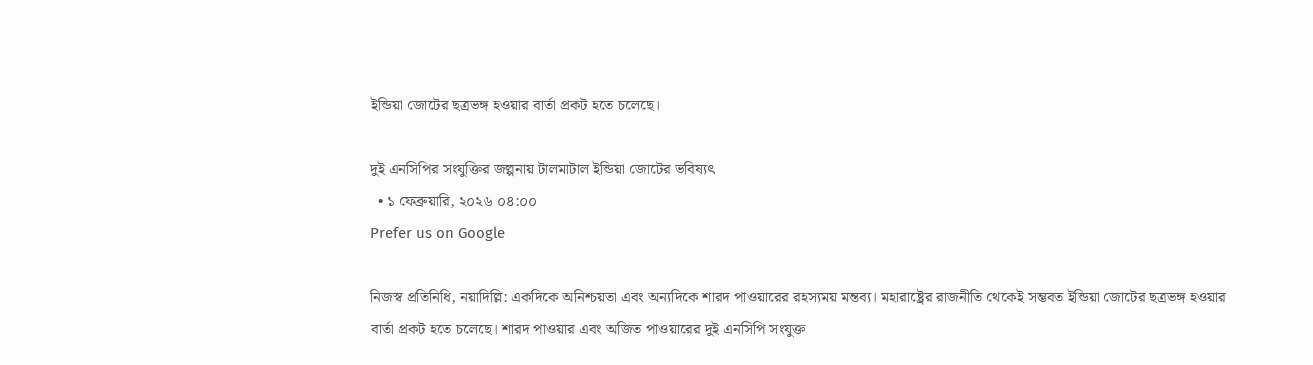ইন্ডিয়া জোটের ছত্রভঙ্গ হওয়ার বার্তা প্রকট হতে চলেছে।

দুই এনসিপির সংযুক্তির জল্পনায় টালমাটাল ইন্ডিয়া জোটের ভবিষ্যৎ
  • ১ ফেব্রুয়ারি, ২০২৬ ০৪:০০
Prefer us on Google

নিজস্ব প্রতিনিধি, নয়াদিল্লি: একদিকে অনিশ্চয়তা এবং অন্যদিকে শারদ পাওয়ারের রহস্যময় মন্তব্য। মহারাষ্ট্রের রাজনীতি থেকেই সম্ভবত ইন্ডিয়া জোটের ছত্রভঙ্গ হওয়ার বার্তা প্রকট হতে চলেছে। শারদ পাওয়ার এবং অজিত পাওয়ারের দু‌ই এনসিপি সংযুক্ত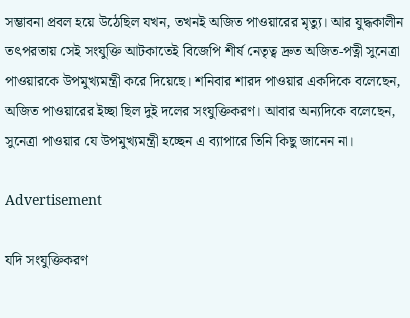সম্ভাবনা প্রবল হয়ে উঠেছিল যখন, তখনই অজিত পাওয়ারের মৃত্যু। আর যুদ্ধকালীন তৎপরতায় সেই সংযুক্তি আটকাতেই বিজেপি শীর্ষ নেতৃত্ব দ্রুত অজিত-পত্নী সুনেত্রা পাওয়ারকে উপমুখ্যমন্ত্রী করে দিয়েছে। শনিবার শারদ পাওয়ার একদিকে বলেছেন, অজিত পাওয়ারের ইচ্ছা ছিল দুই দলের সংযুক্তিকরণ। আবার অন্যদিকে বলেছেন, সুনেত্রা পাওয়ার যে উপমুখ্যমন্ত্রী হচ্ছেন এ ব্যাপারে তিনি কিছু জানেন না।

Advertisement

যদি সংযুক্তিকরণ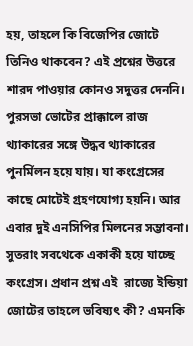হয়, তাহলে কি বিজেপির জোটে তিনিও থাকবেন? এই প্রশ্নের উত্তরে শারদ পাওয়ার কোনও সদুত্তর দেননি। পুরসভা ভোটের প্রাক্কালে রাজ থ্যাকারের সঙ্গে উদ্ধব থ্যাকারের পুনর্মিলন হয়ে যায়। যা কংগ্রেসের কাছে মোটেই গ্রহণযোগ্য হয়নি। আর এবার দুই এনসিপির মিলনের সম্ভাবনা। সুতরাং সবথেকে একাকী হয়ে যাচ্ছে কংগ্রেস। প্রধান প্রশ্ন এই  রাজ্যে ইন্ডিয়া জোটের তাহলে ভবিষ্যৎ কী? এমনকি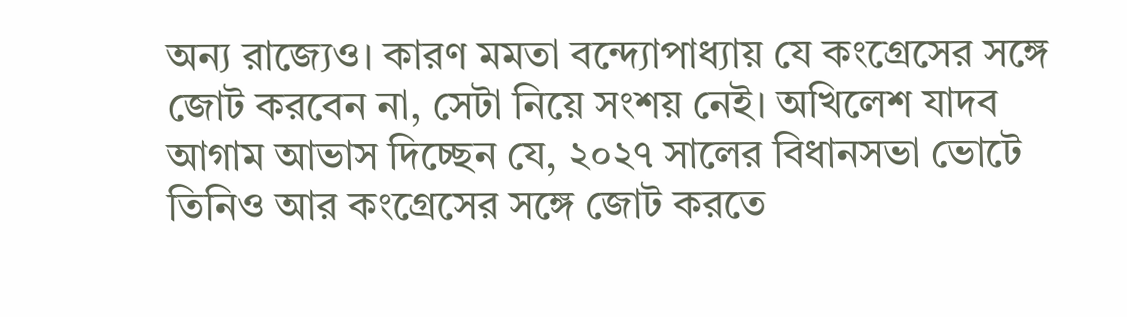অন্য রাজ্যেও। কারণ মমতা বন্দ্যোপাধ্যায় যে কংগ্রেসের সঙ্গে জোট করবেন না, সেটা নিয়ে সংশয় নেই। অখিলেশ যাদব আগাম আভাস দিচ্ছেন যে, ২০২৭ সালের বিধানসভা ভোটে তিনিও আর কংগ্রেসের সঙ্গে জোট করতে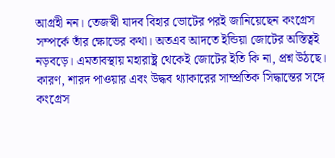আগ্রহী নন। তেজস্বী যাদব বিহার ভোটের পরই জানিয়েছেন কংগ্রেস সম্পর্কে তাঁর ক্ষোভের কথা। অতএব আদতে ইন্ডিয়া জোটের অস্তিত্বই নড়বড়ে। এমতাবস্থায় মহারাষ্ট্র থেকেই জোটের ইতি কি না, প্রশ্ন উঠছে। কারণ, শারদ পাওয়ার এবং উদ্ধব থ্যাকারের সাম্প্রতিক সিদ্ধান্তের সঙ্গে কংগ্রেস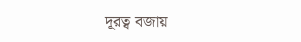দূরত্ব বজায়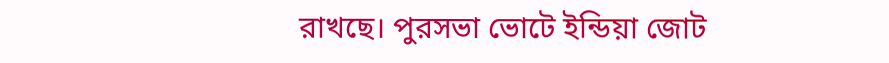রাখছে। পুরসভা ভোটে ইন্ডিয়া জোট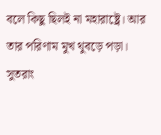বলে কিছু ছিলই না মহারাষ্ট্রে। আর তার পরিণাম মুখ থুবড়ে পড়া। সুতরাং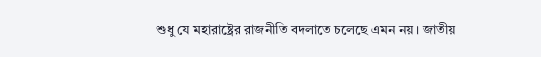শুধু যে মহারাষ্ট্রের রাজনীতি বদলাতে চলেছে এমন নয়। জাতীয়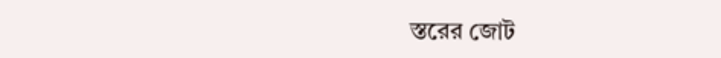স্তরের জোট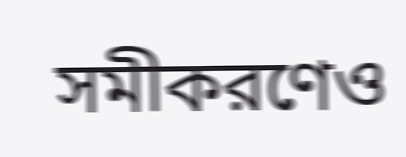সমীকরণেও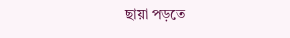ছায়া পড়তে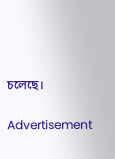চলেছে।

Advertisement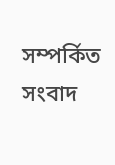সম্পর্কিত সংবাদ